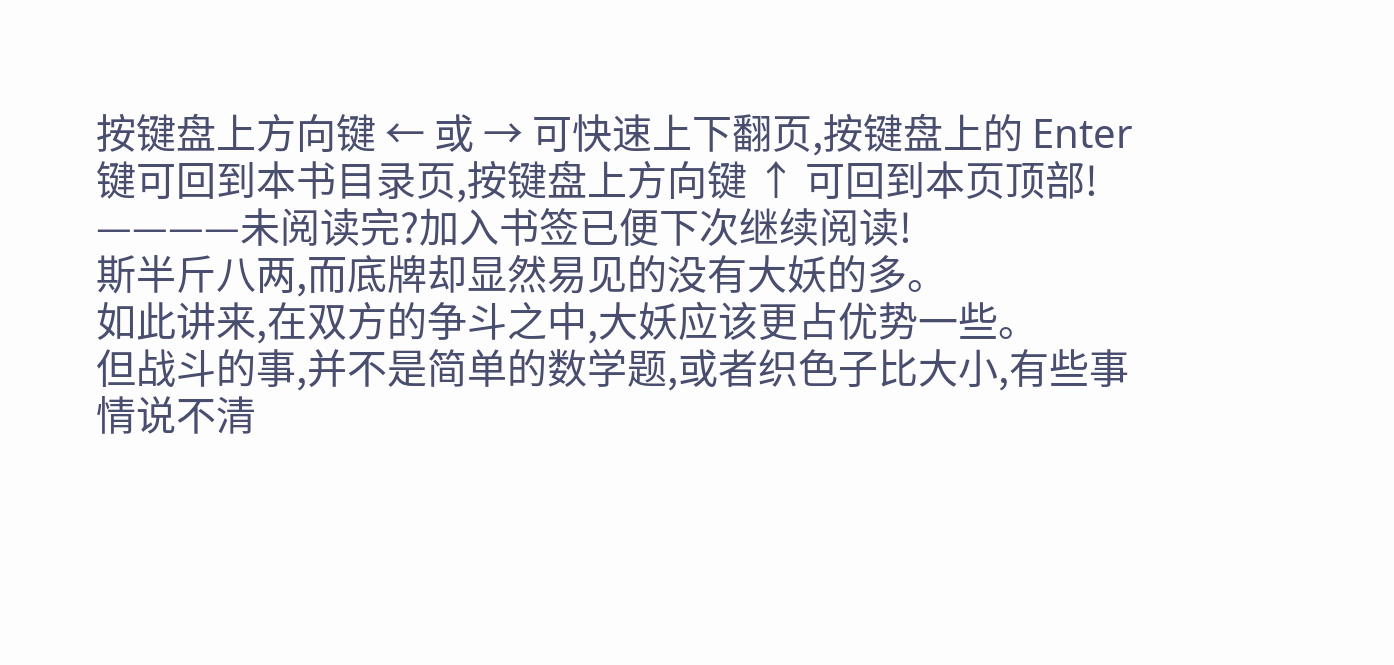按键盘上方向键 ← 或 → 可快速上下翻页,按键盘上的 Enter 键可回到本书目录页,按键盘上方向键 ↑ 可回到本页顶部!
————未阅读完?加入书签已便下次继续阅读!
斯半斤八两,而底牌却显然易见的没有大妖的多。
如此讲来,在双方的争斗之中,大妖应该更占优势一些。
但战斗的事,并不是简单的数学题,或者织色子比大小,有些事情说不清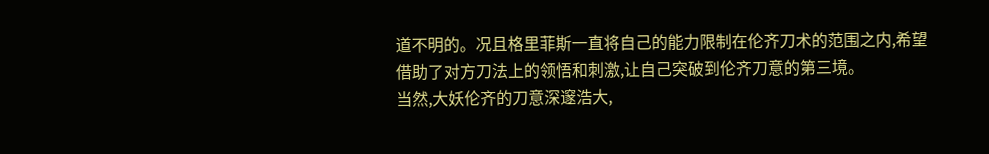道不明的。况且格里菲斯一直将自己的能力限制在伦齐刀术的范围之内,希望借助了对方刀法上的领悟和刺激,让自己突破到伦齐刀意的第三境。
当然,大妖伦齐的刀意深邃浩大,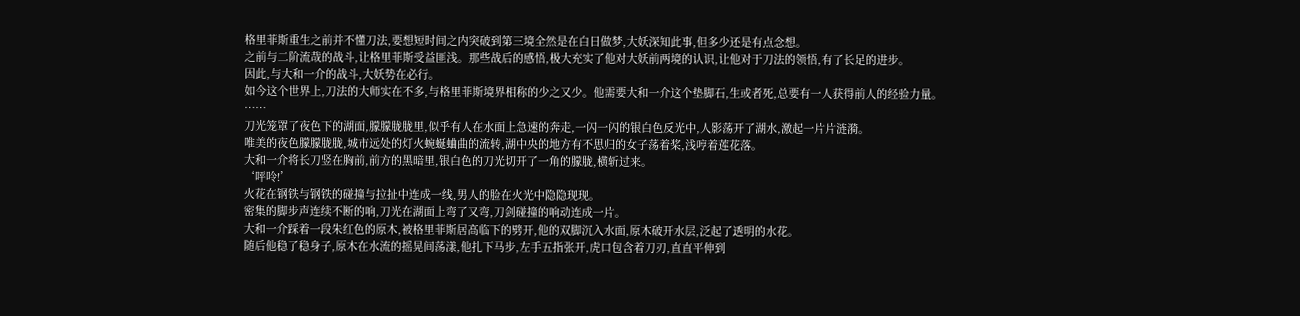格里菲斯重生之前并不懂刀法,要想短时间之内突破到第三境全然是在白日做梦,大妖深知此事,但多少还是有点念想。
之前与二阶流哉的战斗,让格里菲斯受益匪浅。那些战后的感悟,极大充实了他对大妖前两境的认识,让他对于刀法的领悟,有了长足的进步。
因此,与大和一介的战斗,大妖势在必行。
如今这个世界上,刀法的大师实在不多,与格里菲斯境界相称的少之又少。他需要大和一介这个垫脚石,生或者死,总要有一人获得前人的经验力量。
……
刀光笼罩了夜色下的湖面,朦朦胧胧里,似乎有人在水面上急速的奔走,一闪一闪的银白色反光中,人影荡开了湖水,激起一片片涟漪。
唯美的夜色朦朦胧胧,城市远处的灯火蜿蜒蛐曲的流转,湖中央的地方有不思归的女子荡着桨,浅哼着莲花落。
大和一介将长刀竖在胸前,前方的黑暗里,银白色的刀光切开了一角的朦胧,横斩过来。
‘呯呤!’
火花在钢铁与钢铁的碰撞与拉扯中连成一线,男人的脸在火光中隐隐现现。
密集的脚步声连续不断的响,刀光在湖面上弯了又弯,刀剑碰撞的响动连成一片。
大和一介踩着一段朱红色的原木,被格里菲斯居高临下的劈开,他的双脚沉入水面,原木破开水层,泛起了透明的水花。
随后他稳了稳身子,原木在水流的摇晃间荡漾,他扎下马步,左手五指张开,虎口包含着刀刃,直直平伸到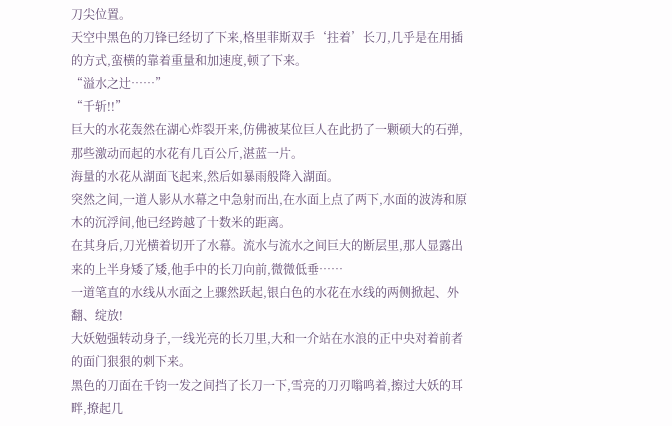刀尖位置。
天空中黑色的刀锋已经切了下来,格里菲斯双手‘拄着’长刀,几乎是在用插的方式,蛮横的靠着重量和加速度,顿了下来。
“溢水之辻……”
“千斩!!”
巨大的水花轰然在湖心炸裂开来,仿佛被某位巨人在此扔了一颗硕大的石弹,那些激动而起的水花有几百公斤,湛蓝一片。
海量的水花从湖面飞起来,然后如暴雨般降入湖面。
突然之间,一道人影从水幕之中急射而出,在水面上点了两下,水面的波涛和原木的沉浮间,他已经跨越了十数米的距离。
在其身后,刀光横着切开了水幕。流水与流水之间巨大的断层里,那人显露出来的上半身矮了矮,他手中的长刀向前,微微低垂……
一道笔直的水线从水面之上骤然跃起,银白色的水花在水线的两侧掀起、外翻、绽放!
大妖勉强转动身子,一线光亮的长刀里,大和一介站在水浪的正中央对着前者的面门狠狠的刺下来。
黑色的刀面在千钧一发之间挡了长刀一下,雪亮的刀刃嗡鸣着,擦过大妖的耳畔,撩起几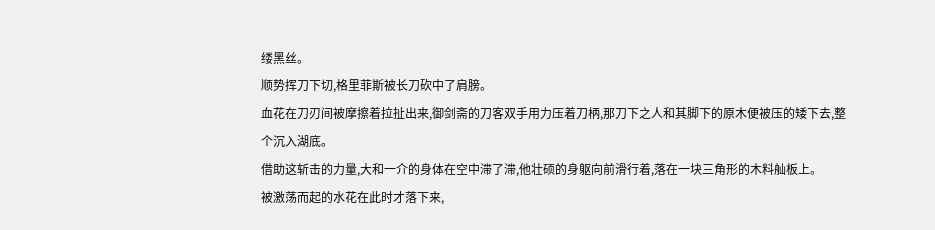缕黑丝。
顺势挥刀下切,格里菲斯被长刀砍中了肩膀。
血花在刀刃间被摩擦着拉扯出来,御剑斋的刀客双手用力压着刀柄,那刀下之人和其脚下的原木便被压的矮下去,整个沉入湖底。
借助这斩击的力量,大和一介的身体在空中滞了滞,他壮硕的身躯向前滑行着,落在一块三角形的木料舢板上。
被激荡而起的水花在此时才落下来,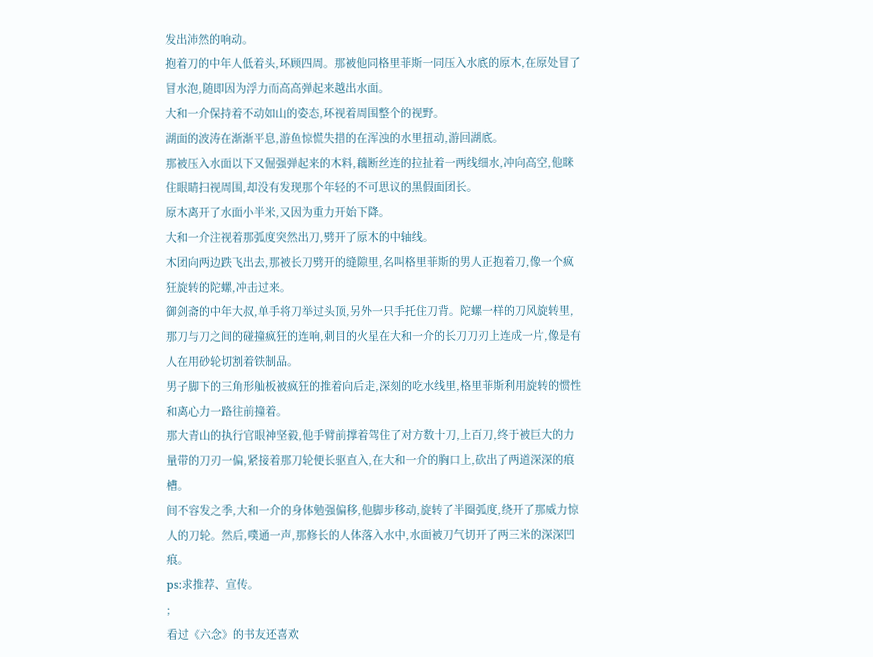发出沛然的响动。
抱着刀的中年人低着头,环顾四周。那被他同格里菲斯一同压入水底的原木,在原处冒了冒水泡,随即因为浮力而高高弹起来越出水面。
大和一介保持着不动如山的姿态,环视着周围整个的视野。
湖面的波涛在渐渐平息,游鱼惊慌失措的在浑浊的水里扭动,游回湖底。
那被压入水面以下又倔强弹起来的木料,藕断丝连的拉扯着一两线细水,冲向高空,他眯住眼睛扫视周围,却没有发现那个年轻的不可思议的黑假面团长。
原木离开了水面小半米,又因为重力开始下降。
大和一介注视着那弧度突然出刀,劈开了原木的中轴线。
木团向两边跌飞出去,那被长刀劈开的缝隙里,名叫格里菲斯的男人正抱着刀,像一个疯狂旋转的陀螺,冲击过来。
御剑斋的中年大叔,单手将刀举过头顶,另外一只手托住刀背。陀螺一样的刀风旋转里,那刀与刀之间的碰撞疯狂的连响,刺目的火星在大和一介的长刀刀刃上连成一片,像是有人在用砂轮切割着铁制品。
男子脚下的三角形舢板被疯狂的推着向后走,深刻的吃水线里,格里菲斯利用旋转的惯性和离心力一路往前撞着。
那大青山的执行官眼神坚毅,他手臂前撑着驾住了对方数十刀,上百刀,终于被巨大的力量带的刀刃一偏,紧接着那刀轮便长驱直入,在大和一介的胸口上,砍出了两道深深的痕槽。
间不容发之季,大和一介的身体勉强偏移,他脚步移动,旋转了半圈弧度,绕开了那威力惊人的刀轮。然后,噗通一声,那修长的人体落入水中,水面被刀气切开了两三米的深深凹痕。
ps:求推荐、宣传。
;
看过《六念》的书友还喜欢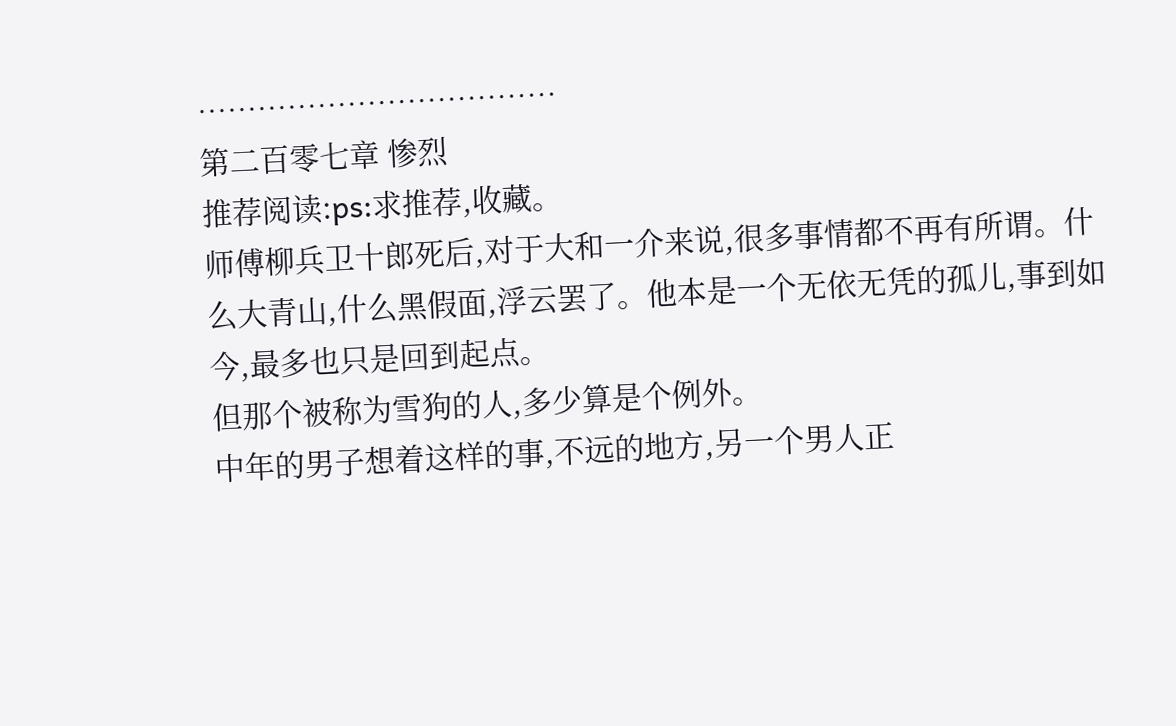………………………………
第二百零七章 惨烈
推荐阅读:ps:求推荐,收藏。
师傅柳兵卫十郎死后,对于大和一介来说,很多事情都不再有所谓。什么大青山,什么黑假面,浮云罢了。他本是一个无依无凭的孤儿,事到如今,最多也只是回到起点。
但那个被称为雪狗的人,多少算是个例外。
中年的男子想着这样的事,不远的地方,另一个男人正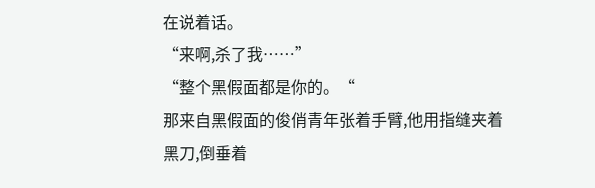在说着话。
“来啊,杀了我……”
“整个黑假面都是你的。“
那来自黑假面的俊俏青年张着手臂,他用指缝夹着黑刀,倒垂着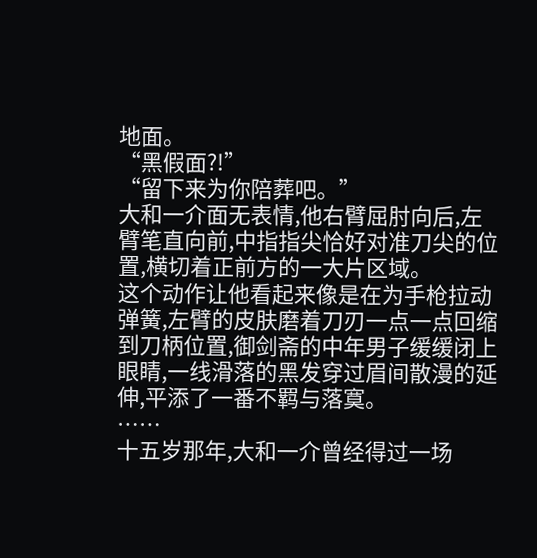地面。
“黑假面?!”
“留下来为你陪葬吧。”
大和一介面无表情,他右臂屈肘向后,左臂笔直向前,中指指尖恰好对准刀尖的位置,横切着正前方的一大片区域。
这个动作让他看起来像是在为手枪拉动弹簧,左臂的皮肤磨着刀刃一点一点回缩到刀柄位置,御剑斋的中年男子缓缓闭上眼睛,一线滑落的黑发穿过眉间散漫的延伸,平添了一番不羁与落寞。
……
十五岁那年,大和一介曾经得过一场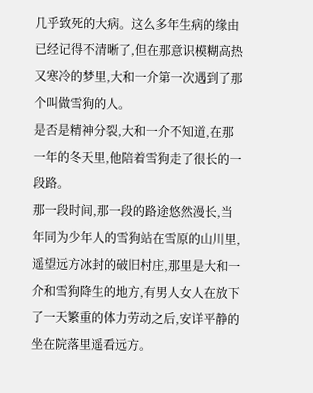几乎致死的大病。这么多年生病的缘由已经记得不清晰了,但在那意识模糊高热又寒冷的梦里,大和一介第一次遇到了那个叫做雪狗的人。
是否是精神分裂,大和一介不知道,在那一年的冬天里,他陪着雪狗走了很长的一段路。
那一段时间,那一段的路途悠然漫长,当年同为少年人的雪狗站在雪原的山川里,遥望远方冰封的破旧村庄,那里是大和一介和雪狗降生的地方,有男人女人在放下了一天繁重的体力劳动之后,安详平静的坐在院落里遥看远方。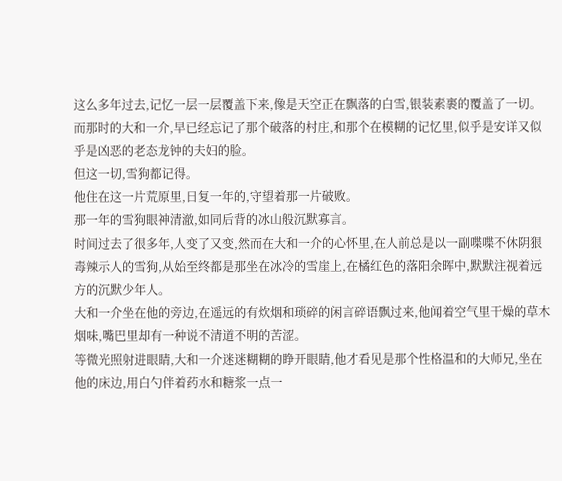这么多年过去,记忆一层一层覆盖下来,像是天空正在飘落的白雪,银装素裹的覆盖了一切。而那时的大和一介,早已经忘记了那个破落的村庄,和那个在模糊的记忆里,似乎是安详又似乎是凶恶的老态龙钟的夫妇的脸。
但这一切,雪狗都记得。
他住在这一片荒原里,日复一年的,守望着那一片破败。
那一年的雪狗眼神清澈,如同后背的冰山般沉默寡言。
时间过去了很多年,人变了又变,然而在大和一介的心怀里,在人前总是以一副喋喋不休阴狠毒辣示人的雪狗,从始至终都是那坐在冰冷的雪崖上,在橘红色的落阳余晖中,默默注视着远方的沉默少年人。
大和一介坐在他的旁边,在遥远的有炊烟和琐碎的闲言碎语飘过来,他闻着空气里干燥的草木烟味,嘴巴里却有一种说不清道不明的苦涩。
等微光照射进眼睛,大和一介迷迷糊糊的睁开眼睛,他才看见是那个性格温和的大师兄,坐在他的床边,用白勺伴着药水和糖浆一点一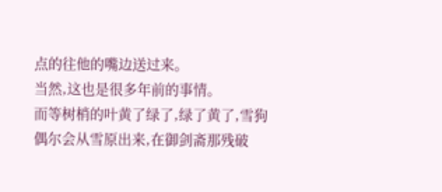点的往他的嘴边送过来。
当然,这也是很多年前的事情。
而等树梢的叶黄了绿了,绿了黄了,雪狗偶尔会从雪原出来,在御剑斋那残破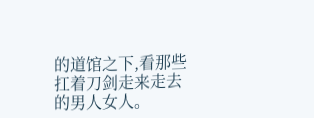的道馆之下,看那些扛着刀剑走来走去的男人女人。